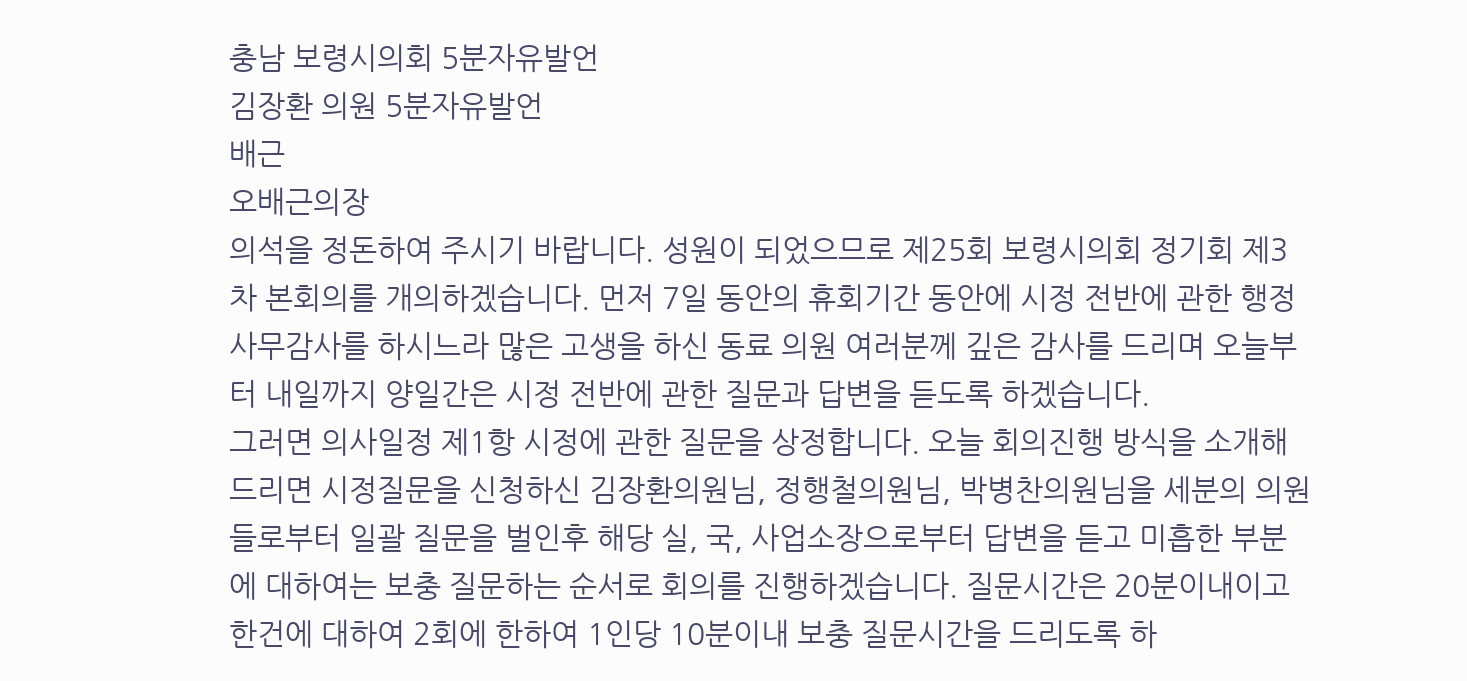충남 보령시의회 5분자유발언
김장환 의원 5분자유발언
배근
오배근의장
의석을 정돈하여 주시기 바랍니다. 성원이 되었으므로 제25회 보령시의회 정기회 제3차 본회의를 개의하겠습니다. 먼저 7일 동안의 휴회기간 동안에 시정 전반에 관한 행정사무감사를 하시느라 많은 고생을 하신 동료 의원 여러분께 깊은 감사를 드리며 오늘부터 내일까지 양일간은 시정 전반에 관한 질문과 답변을 듣도록 하겠습니다.
그러면 의사일정 제1항 시정에 관한 질문을 상정합니다. 오늘 회의진행 방식을 소개해 드리면 시정질문을 신청하신 김장환의원님, 정행철의원님, 박병찬의원님을 세분의 의원들로부터 일괄 질문을 벌인후 해당 실, 국, 사업소장으로부터 답변을 듣고 미흡한 부분에 대하여는 보충 질문하는 순서로 회의를 진행하겠습니다. 질문시간은 20분이내이고 한건에 대하여 2회에 한하여 1인당 10분이내 보충 질문시간을 드리도록 하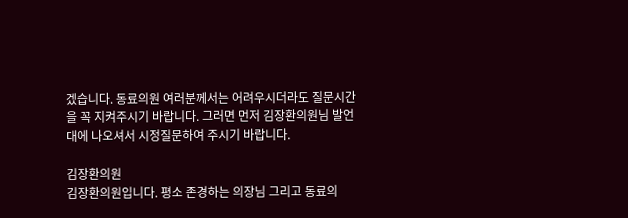겠습니다. 동료의원 여러분께서는 어려우시더라도 질문시간을 꼭 지켜주시기 바랍니다. 그러면 먼저 김장환의원님 발언대에 나오셔서 시정질문하여 주시기 바랍니다.

김장환의원
김장환의원입니다. 평소 존경하는 의장님 그리고 동료의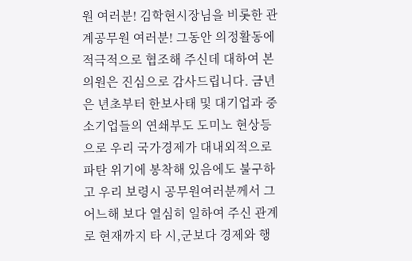원 여러분! 김학현시장님을 비롯한 관계공무원 여러분! 그동안 의정활동에 적극적으로 협조해 주신데 대하여 본의원은 진심으로 감사드립니다. 금년은 년초부터 한보사태 및 대기업과 중소기업들의 연쇄부도 도미노 현상등으로 우리 국가경제가 대내외적으로 파탄 위기에 봉착해 있음에도 불구하고 우리 보령시 공무원여러분께서 그 어느해 보다 열심히 일하여 주신 관계로 현재까지 타 시,군보다 경제와 행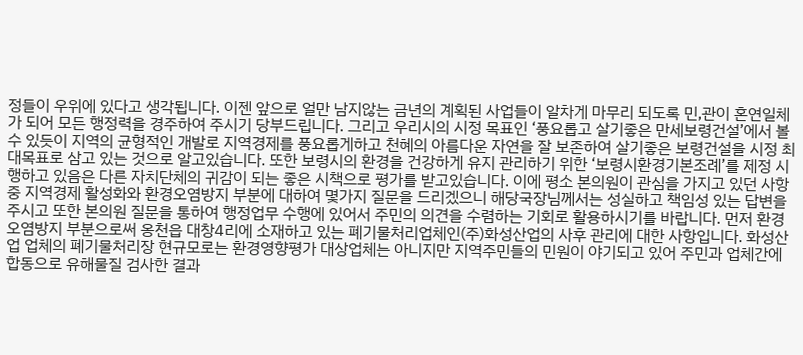정들이 우위에 있다고 생각됩니다. 이젠 앞으로 얼만 남지않는 금년의 계획된 사업들이 알차게 마무리 되도록 민,관이 혼연일체가 되어 모든 행정력을 경주하여 주시기 당부드립니다. 그리고 우리시의 시정 목표인 ‘풍요롭고 살기좋은 만세보령건설’에서 볼 수 있듯이 지역의 균형적인 개발로 지역경제를 풍요롭게하고 천혜의 아름다운 자연을 잘 보존하여 살기좋은 보령건설을 시정 최대목표로 삼고 있는 것으로 알고있습니다. 또한 보령시의 환경을 건강하게 유지 관리하기 위한 ‘보령시환경기본조례’를 제정 시행하고 있음은 다른 자치단체의 귀감이 되는 좋은 시책으로 평가를 받고있습니다. 이에 평소 본의원이 관심을 가지고 있던 사항중 지역경제 활성화와 환경오염방지 부분에 대하여 몇가지 질문을 드리겠으니 해당국장님께서는 성실하고 책임성 있는 답변을 주시고 또한 본의원 질문을 통하여 행정업무 수행에 있어서 주민의 의견을 수렴하는 기회로 활용하시기를 바랍니다. 먼저 환경오염방지 부분으로써 옹천읍 대창4리에 소재하고 있는 폐기물처리업체인(주)화성산업의 사후 관리에 대한 사항입니다. 화성산업 업체의 폐기물처리장 현규모로는 환경영향평가 대상업체는 아니지만 지역주민들의 민원이 야기되고 있어 주민과 업체간에 합동으로 유해물질 검사한 결과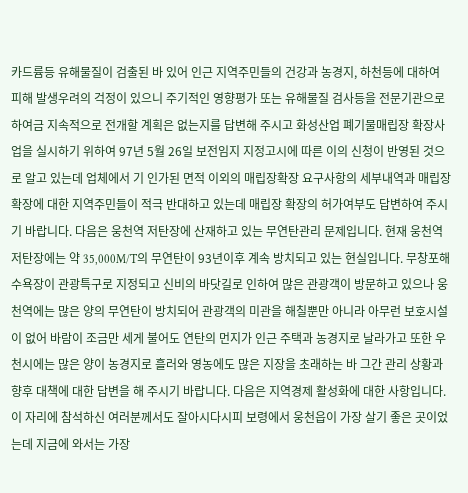카드륨등 유해물질이 검출된 바 있어 인근 지역주민들의 건강과 농경지, 하천등에 대하여 피해 발생우려의 걱정이 있으니 주기적인 영향평가 또는 유해물질 검사등을 전문기관으로 하여금 지속적으로 전개할 계획은 없는지를 답변해 주시고 화성산업 폐기물매립장 확장사업을 실시하기 위하여 97년 5월 26일 보전임지 지정고시에 따른 이의 신청이 반영된 것으로 알고 있는데 업체에서 기 인가된 면적 이외의 매립장확장 요구사항의 세부내역과 매립장 확장에 대한 지역주민들이 적극 반대하고 있는데 매립장 확장의 허가여부도 답변하여 주시기 바랍니다. 다음은 웅천역 저탄장에 산재하고 있는 무연탄관리 문제입니다. 현재 웅천역 저탄장에는 약 35,000M/T의 무연탄이 93년이후 계속 방치되고 있는 현실입니다. 무창포해수욕장이 관광특구로 지정되고 신비의 바닷길로 인하여 많은 관광객이 방문하고 있으나 웅천역에는 많은 양의 무연탄이 방치되어 관광객의 미관을 해칠뿐만 아니라 아무런 보호시설이 없어 바람이 조금만 세게 불어도 연탄의 먼지가 인근 주택과 농경지로 날라가고 또한 우천시에는 많은 양이 농경지로 흘러와 영농에도 많은 지장을 초래하는 바 그간 관리 상황과 향후 대책에 대한 답변을 해 주시기 바랍니다. 다음은 지역경제 활성화에 대한 사항입니다. 이 자리에 참석하신 여러분께서도 잘아시다시피 보령에서 웅천읍이 가장 살기 좋은 곳이었는데 지금에 와서는 가장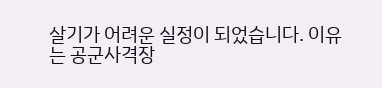살기가 어려운 실정이 되었습니다. 이유는 공군사격장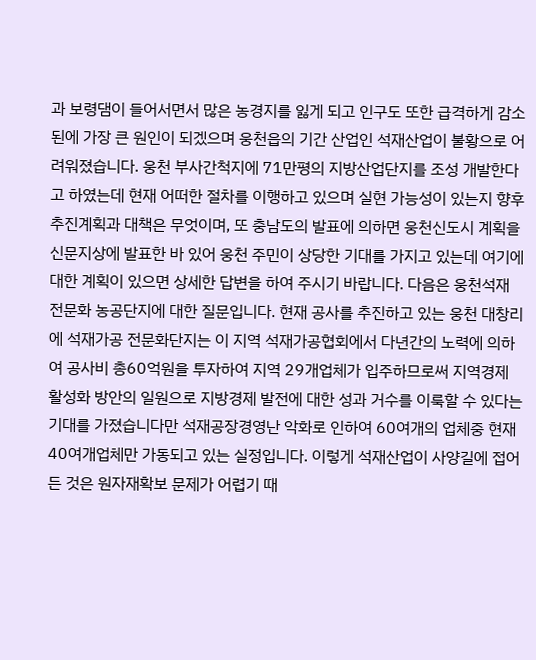과 보령댐이 들어서면서 많은 농경지를 잃게 되고 인구도 또한 급격하게 감소된에 가장 큰 원인이 되겠으며 웅천읍의 기간 산업인 석재산업이 불황으로 어려워졌습니다. 웅천 부사간척지에 71만평의 지방산업단지를 조성 개발한다고 하였는데 현재 어떠한 절차를 이행하고 있으며 실현 가능성이 있는지 향후 추진계획과 대책은 무엇이며, 또 충남도의 발표에 의하면 웅천신도시 계획을 신문지상에 발표한 바 있어 웅천 주민이 상당한 기대를 가지고 있는데 여기에 대한 계획이 있으면 상세한 답변을 하여 주시기 바랍니다. 다음은 웅천석재 전문화 농공단지에 대한 질문입니다. 현재 공사를 추진하고 있는 웅천 대창리에 석재가공 전문화단지는 이 지역 석재가공협회에서 다년간의 노력에 의하여 공사비 총60억원을 투자하여 지역 29개업체가 입주하므로써 지역경제 활성화 방안의 일원으로 지방경제 발전에 대한 성과 거수를 이룩할 수 있다는 기대를 가졌습니다만 석재공장경영난 악화로 인하여 60여개의 업체중 현재 40여개업체만 가동되고 있는 실정입니다. 이렇게 석재산업이 사양길에 접어든 것은 원자재확보 문제가 어렵기 때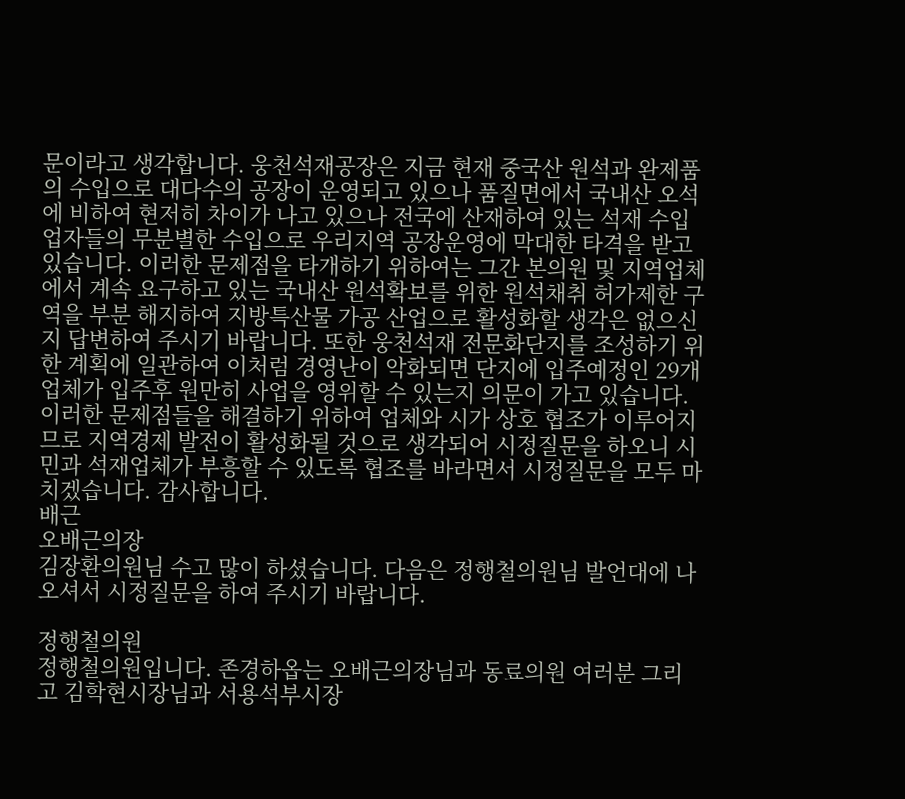문이라고 생각합니다. 웅천석재공장은 지금 현재 중국산 원석과 완제품의 수입으로 대다수의 공장이 운영되고 있으나 품질면에서 국내산 오석에 비하여 현저히 차이가 나고 있으나 전국에 산재하여 있는 석재 수입업자들의 무분별한 수입으로 우리지역 공장운영에 막대한 타격을 받고 있습니다. 이러한 문제점을 타개하기 위하여는 그간 본의원 및 지역업체에서 계속 요구하고 있는 국내산 원석확보를 위한 원석채취 허가제한 구역을 부분 해지하여 지방특산물 가공 산업으로 활성화할 생각은 없으신지 답변하여 주시기 바랍니다. 또한 웅천석재 전문화단지를 조성하기 위한 계획에 일관하여 이처럼 경영난이 악화되면 단지에 입주예정인 29개업체가 입주후 원만히 사업을 영위할 수 있는지 의문이 가고 있습니다. 이러한 문제점들을 해결하기 위하여 업체와 시가 상호 협조가 이루어지므로 지역경제 발전이 활성화될 것으로 생각되어 시정질문을 하오니 시민과 석재업체가 부흥할 수 있도록 협조를 바라면서 시정질문을 모두 마치겠습니다. 감사합니다.
배근
오배근의장
김장환의원님 수고 많이 하셨습니다. 다음은 정행철의원님 발언대에 나오셔서 시정질문을 하여 주시기 바랍니다.

정행철의원
정행철의원입니다. 존경하옵는 오배근의장님과 동료의원 여러분 그리고 김학현시장님과 서용석부시장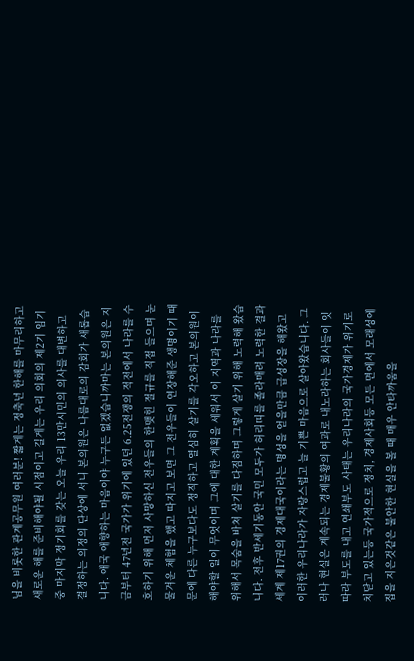님을 비롯한 관계공무원 여러분! 짧게는 정축년 한해를 마무리하고 새로운 해를 준비해야될 시점이고 길게는 우리 의회의 제2기 임기중 마지막 정기회를 갖는 오늘 우리 13만시민의 의사를 대변하고 결정하는 의정의 단상에 서니 본의원은 나름대로의 감회가 새롭습니다. 애국 애향하는 마음이야 누구든 없겠습니까마는 본의원은 지금부터 47년전 국가가 위기에 있던 6.25전쟁의 적전에서 나라를 수호하기 위해 먼저 사망하신 전우들의 한맺힌 절규를 직접 들으며 눈물겨운 체험을 했고 따지고 보면 그 전우들이 연장해준 생명이기 때문에 다른 누구보다도 정직하고 열심히 살기를 각오하고 본의원이 해야할 일이 무엇이며 그에 대한 계획을 세워서 이 지역과 나라를 위해서 목숨을 바쳐 살기를 다짐하며 그렇게 살기 위해 노력해 왔습니다. 전후 반세기동안 국민 모두가 허리띠를 졸라매려 노력한 결과 세계 제17권의 경제대국이라는 명성을 얻을만큼 급성장을 해왔고 이러한 우리나라가 자랑스럽고 늘 기쁜 마음으로 살아왔습니다. 그러나 현실은 계속되는 경제불황의 여과로 내노라하는 회사들이 잇따라 부도를 내고 연쇄부도 사태는 우리나라의 국가경제가 위기로 치닫고 있는등 국가적으로 정치, 경제사회등 모든 면에서 모래성에 집을 지은것같은 불안한 현실을 볼 때 매우 안타까움을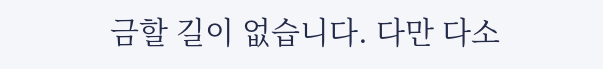금할 길이 없습니다. 다만 다소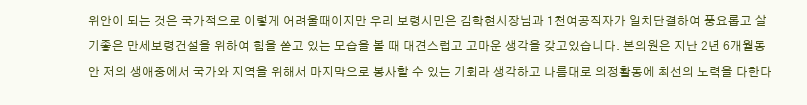위안이 되는 것은 국가적으로 이렇게 어려울때이지만 우리 보령시민은 김학현시장님과 1천여공직자가 일치단결하여 풍요롭고 살기좋은 만세보령건설을 위하여 힘을 쏟고 있는 모습을 볼 때 대견스럽고 고마운 생각을 갖고있습니다. 본의원은 지난 2년 6개월동안 저의 생애중에서 국가와 지역을 위해서 마지막으로 봉사할 수 있는 기회라 생각하고 나름대로 의정활동에 최선의 노력을 다한다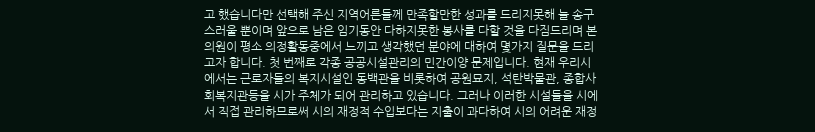고 했습니다만 선택해 주신 지역어른들께 만족할만한 성과를 드리지못해 늘 송구스러울 뿐이며 앞으로 남은 임기동안 다하지못한 봉사를 다할 것을 다짐드리며 본의원이 평소 의정활동중에서 느끼고 생각했던 분야에 대하여 몇가지 질문을 드리고자 합니다. 첫 번째로 각종 공공시설관리의 민간이양 문제입니다. 현재 우리시에서는 근로자들의 복지시설인 동백관을 비롯하여 공원묘지, 석탄박물관, 종합사회복지관등을 시가 주체가 되어 관리하고 있습니다. 그러나 이러한 시설들을 시에서 직접 관리하므로써 시의 재정적 수입보다는 지출이 과다하여 시의 어려운 재정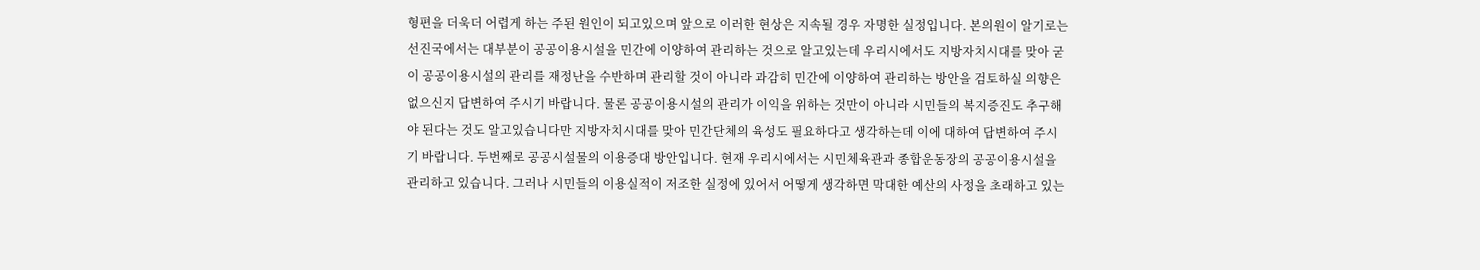형편을 더욱더 어렵게 하는 주된 원인이 되고있으며 앞으로 이러한 현상은 지속될 경우 자명한 실정입니다. 본의원이 알기로는 선진국에서는 대부분이 공공이용시설을 민간에 이양하여 관리하는 것으로 알고있는데 우리시에서도 지방자치시대를 맞아 굳이 공공이용시설의 관리를 재정난을 수반하며 관리할 것이 아니라 과감히 민간에 이양하여 관리하는 방안을 검토하실 의향은 없으신지 답변하여 주시기 바랍니다. 물론 공공이용시설의 관리가 이익을 위하는 것만이 아니라 시민들의 복지증진도 추구해야 된다는 것도 알고있습니다만 지방자치시대를 맞아 민간단체의 육성도 필요하다고 생각하는데 이에 대하여 답변하여 주시기 바랍니다. 두번째로 공공시설물의 이용증대 방안입니다. 현재 우리시에서는 시민체육관과 종합운동장의 공공이용시설을 관리하고 있습니다. 그러나 시민들의 이용실적이 저조한 실정에 있어서 어떻게 생각하면 막대한 예산의 사정을 초래하고 있는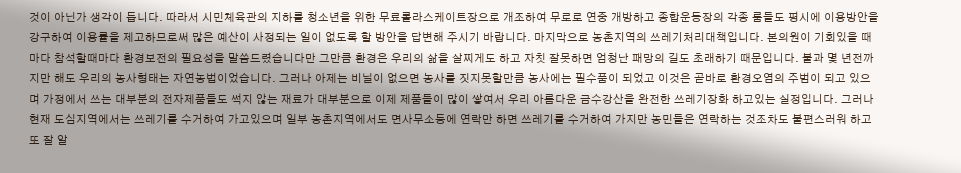것이 아닌가 생각이 듭니다. 따라서 시민체육관의 지하를 청소년을 위한 무료롤라스케이트장으로 개조하여 무로로 연중 개방하고 종합운동장의 각종 룸들도 평시에 이용방안을 강구하여 이용률을 제고하므로써 많은 예산이 사정되는 일이 없도록 할 방안을 답변해 주시기 바랍니다. 마지막으로 농촌지역의 쓰레기처리대책입니다. 본의원이 기회있을 때마다 참석할때마다 환경보전의 필요성을 말씀드렸습니다만 그만큼 환경은 우리의 삶을 살찌게도 하고 자칫 잘못하면 엄청난 패망의 길도 초래하기 때문입니다. 불과 몇 년전까지만 해도 우리의 농사형태는 자연농법이었습니다. 그러나 아제는 비닐이 없으면 농사를 짓지못할만큼 농사에는 필수품이 되었고 이것은 곧바로 환경오염의 주범이 되고 있으며 가정에서 쓰는 대부분의 전자제품들도 썩지 않는 재료가 대부분으로 이제 제품들이 많이 쌓여서 우리 아름다운 금수강산을 완전한 쓰레기장화 하고있는 실정입니다. 그러나 현재 도심지역에서는 쓰레기를 수거하여 가고있으며 일부 농촌지역에서도 면사무소등에 연락만 하면 쓰레기를 수거하여 가지만 농민들은 연락하는 것조차도 불편스러워 하고 또 잘 알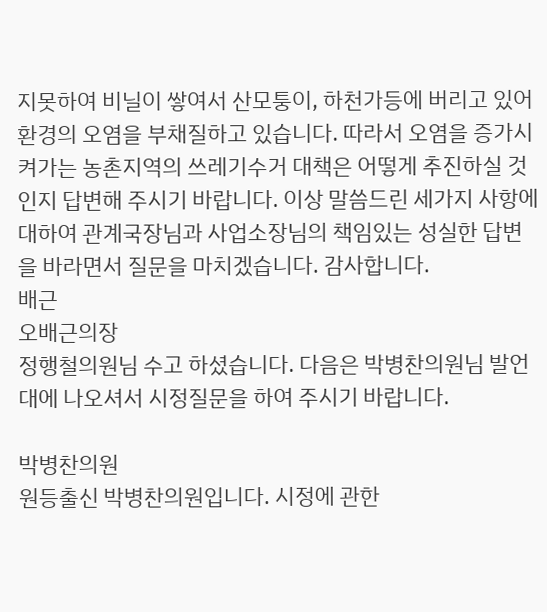지못하여 비닐이 쌓여서 산모퉁이, 하천가등에 버리고 있어 환경의 오염을 부채질하고 있습니다. 따라서 오염을 증가시켜가는 농촌지역의 쓰레기수거 대책은 어떻게 추진하실 것인지 답변해 주시기 바랍니다. 이상 말씀드린 세가지 사항에 대하여 관계국장님과 사업소장님의 책임있는 성실한 답변을 바라면서 질문을 마치겠습니다. 감사합니다.
배근
오배근의장
정행철의원님 수고 하셨습니다. 다음은 박병찬의원님 발언대에 나오셔서 시정질문을 하여 주시기 바랍니다.

박병찬의원
원등출신 박병찬의원입니다. 시정에 관한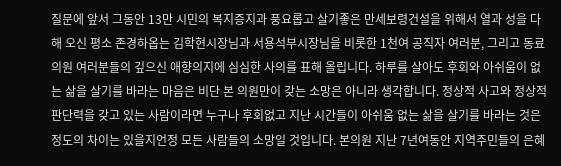질문에 앞서 그동안 13만 시민의 복지증지과 풍요롭고 살기좋은 만세보령건설을 위해서 열과 성을 다해 오신 평소 존경하옵는 김학현시장님과 서용석부시장님을 비롯한 1천여 공직자 여러분, 그리고 동료의원 여러분들의 깊으신 애향의지에 심심한 사의를 표해 올립니다. 하루를 살아도 후회와 아쉬움이 없는 삶을 살기를 바라는 마음은 비단 본 의원만이 갖는 소망은 아니라 생각합니다. 정상적 사고와 정상적 판단력을 갖고 있는 사람이라면 누구나 후회없고 지난 시간들이 아쉬움 없는 삶을 살기를 바라는 것은 정도의 차이는 있을지언정 모든 사람들의 소망일 것입니다. 본의원 지난 7년여동안 지역주민들의 은혜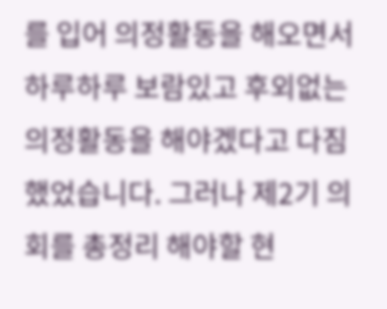를 입어 의정활동을 해오면서 하루하루 보람있고 후외없는 의정활동을 해야겠다고 다짐했었습니다. 그러나 제2기 의회를 총정리 해야할 현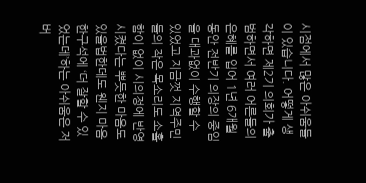시점에서 많은 아쉬움들이 있습니다. 어떻게 생각하면 제2기 의회가 출범하면서 여러 어른들의 은혜를 입어 1년 6개월동안 전반기 의장의 중임을 대과없이 수행할 수 있었고 지금껏 지역주민들의 작은 목소리도 소홀함이 없이 시의정에 반영시켰다는 뿌듯한 마음도 있을법한데도 웬지 마음 한구석에 ‘더 잘할 수 있었는데’하는 아쉬움은 저버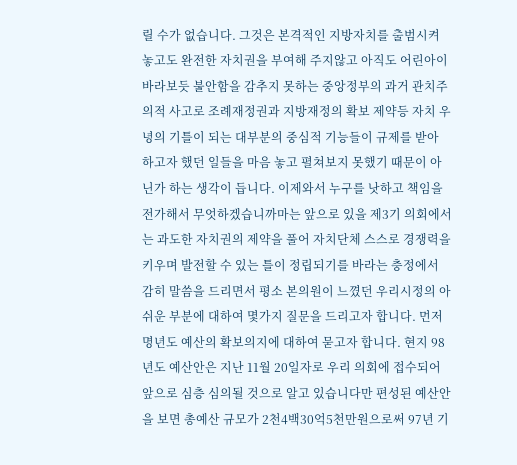릴 수가 없습니다. 그것은 본격적인 지방자치를 출범시켜 놓고도 완전한 자치권을 부여해 주지않고 아직도 어린아이 바라보듯 불안함을 감추지 못하는 중앙정부의 과거 관치주의적 사고로 조례재정권과 지방재정의 확보 제약등 자치 우녕의 기틀이 되는 대부분의 중심적 기능들이 규제를 받아 하고자 했던 일들을 마음 놓고 펼쳐보지 못했기 때문이 아닌가 하는 생각이 듭니다. 이제와서 누구를 낫하고 책임을 전가해서 무엇하겠습니까마는 앞으로 있을 제3기 의회에서는 과도한 자치권의 제약을 풀어 자치단체 스스로 경쟁력을 키우며 발전할 수 있는 틀이 정립되기를 바라는 충정에서 감히 말씀을 드리면서 평소 본의원이 느꼈던 우리시정의 아쉬운 부분에 대하여 몇가지 질문을 드리고자 합니다. 먼저 명년도 예산의 확보의지에 대하여 묻고자 합니다. 현지 98년도 예산안은 지난 11월 20일자로 우리 의회에 접수되어 앞으로 심층 심의될 것으로 알고 있습니다만 편성된 예산안을 보면 총예산 규모가 2천4백30억5천만원으로써 97년 기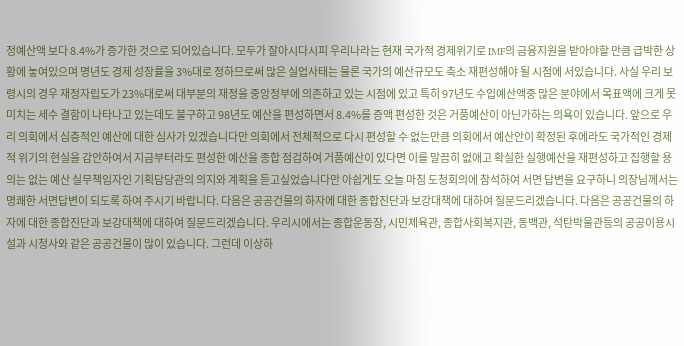정예산액 보다 8.4%가 증가한 것으로 되어있습니다. 모두가 잘아시다시피 우리나라는 현재 국가적 경제위기로 IMF의 금융지원을 받아야할 만큼 급박한 상황에 놓여있으며 명년도 경제 성장률을 3%대로 정하므로써 많은 실업사태는 물론 국가의 예산규모도 축소 재편성해야 될 시점에 서있습니다. 사실 우리 보령시의 경우 재정자립도가 23%대로써 대부분의 재정을 중앙정부에 의존하고 있는 시점에 있고 특히 97년도 수입예산액중 많은 분야에서 목표액에 크게 못미치는 세수 결함이 나타나고 있는데도 불구하고 98년도 예산을 편성하면서 8.4%를 증액 편성한 것은 거품예산이 아닌가하는 의욕이 있습니다. 앞으로 우리 의회에서 심층적인 예산에 대한 심사가 있겠습니다만 의회에서 전체적으로 다시 편성할 수 없는만큼 의회에서 예산안이 확정된 후에라도 국가적인 경제적 위기의 현실을 감안하여서 지금부터라도 편성한 예산을 종합 점검하여 거품예산이 있다면 이를 말끔히 없애고 확실한 실행예산을 재편성하고 집행할 용의는 없는 예산 실무책임자인 기획담당관의 의지와 계획을 듣고싶었습니다만 아쉽게도 오늘 마침 도청회의에 참석하여 서면 답변을 요구하니 의장님께서는 명쾌한 서면답변이 되도록 하여 주시기 바랍니다. 다음은 공공건물의 하자에 대한 종합진단과 보강대책에 대하여 질문드리겠습니다. 다음은 공공건물의 하자에 대한 종합진단과 보강대책에 대하여 질문드리겠습니다. 우리시에서는 종합운동장, 시민체육관, 종합사회복지관, 동백관, 석탄박물관등의 공공이용시설과 시청사와 같은 공공건물이 많이 있습니다. 그런데 이상하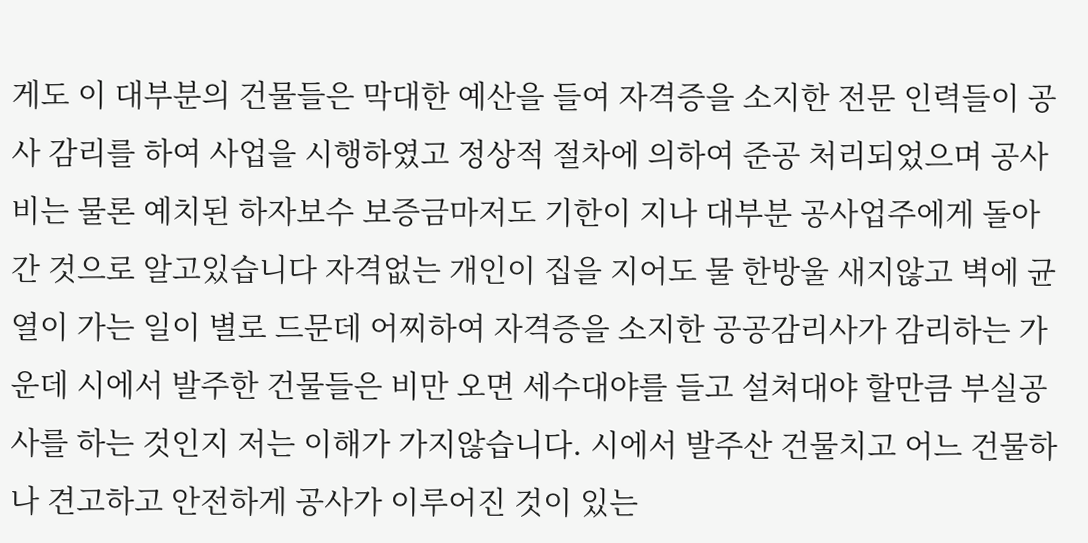게도 이 대부분의 건물들은 막대한 예산을 들여 자격증을 소지한 전문 인력들이 공사 감리를 하여 사업을 시행하였고 정상적 절차에 의하여 준공 처리되었으며 공사비는 물론 예치된 하자보수 보증금마저도 기한이 지나 대부분 공사업주에게 돌아간 것으로 알고있습니다 자격없는 개인이 집을 지어도 물 한방울 새지않고 벽에 균열이 가는 일이 별로 드문데 어찌하여 자격증을 소지한 공공감리사가 감리하는 가운데 시에서 발주한 건물들은 비만 오면 세수대야를 들고 설쳐대야 할만큼 부실공사를 하는 것인지 저는 이해가 가지않습니다. 시에서 발주산 건물치고 어느 건물하나 견고하고 안전하게 공사가 이루어진 것이 있는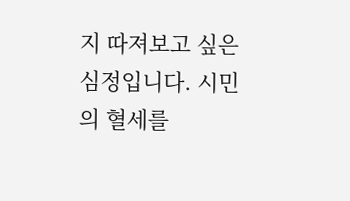지 따져보고 싶은 심정입니다. 시민의 혈세를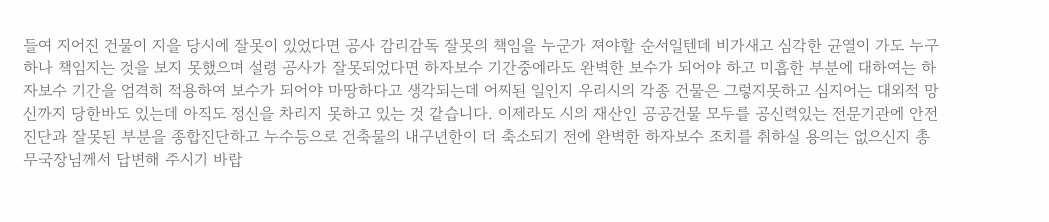들여 지어진 건물이 지을 당시에 잘못이 있었다면 공사 감리감독 잘못의 책임을 누군가 져야할 순서일텐데 비가새고 심각한 균열이 가도 누구하나 책임지는 것을 보지 못했으며 설령 공사가 잘못되었다면 하자보수 기간중에라도 완벽한 보수가 되어야 하고 미흡한 부분에 대하여는 하자보수 기간을 엄격히 적용하여 보수가 되어야 마땅하다고 생각되는데 어찌된 일인지 우리시의 각종 건물은 그렇지못하고 심지어는 대외적 망신까지 당한바도 있는데 아직도 정신을 차리지 못하고 있는 것 같습니다. 이제라도 시의 재산인 공공건물 모두를 공신력있는 전문기관에 안전진단과 잘못된 부분을 종합진단하고 누수등으로 건축물의 내구년한이 더 축소되기 전에 완벽한 하자보수 조치를 취하실 용의는 없으신지 총무국장님께서 답변해 주시기 바랍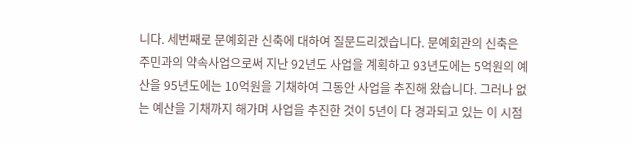니다. 세번째로 문예회관 신축에 대하여 질문드리겠습니다. 문예회관의 신축은 주민과의 약속사업으로써 지난 92년도 사업을 계획하고 93년도에는 5억원의 예산을 95년도에는 10억원을 기채하여 그동안 사업을 추진해 왔습니다. 그러나 없는 예산을 기채까지 해가며 사업을 추진한 것이 5년이 다 경과되고 있는 이 시점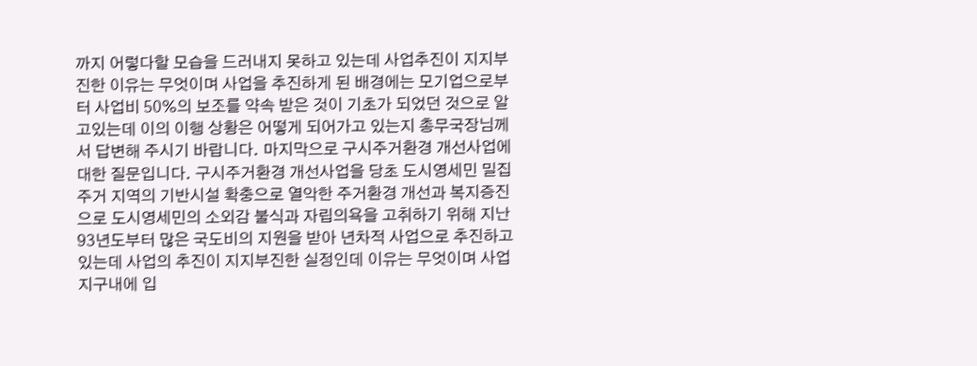까지 어렇다할 모습을 드러내지 못하고 있는데 사업추진이 지지부진한 이유는 무엇이며 사업을 추진하게 된 배경에는 모기업으로부터 사업비 50%의 보조를 약속 받은 것이 기초가 되었던 것으로 알고있는데 이의 이행 상황은 어떻게 되어가고 있는지 총무국장님께서 답변해 주시기 바랍니다. 마지막으로 구시주거환경 개선사업에 대한 질문입니다. 구시주거환경 개선사업을 당초 도시영세민 밀집주거 지역의 기반시설 확충으로 열악한 주거환경 개선과 복지증진으로 도시영세민의 소외감 불식과 자립의욕을 고취하기 위해 지난 93년도부터 많은 국도비의 지원을 받아 년차적 사업으로 추진하고 있는데 사업의 추진이 지지부진한 실정인데 이유는 무엇이며 사업지구내에 입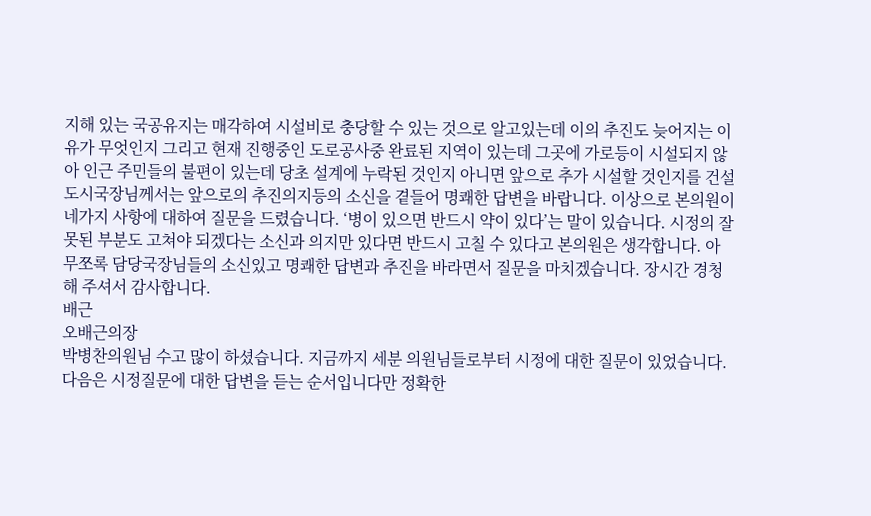지해 있는 국공유지는 매각하여 시설비로 충당할 수 있는 것으로 알고있는데 이의 추진도 늦어지는 이유가 무엇인지 그리고 현재 진행중인 도로공사중 완료된 지역이 있는데 그곳에 가로등이 시설되지 않아 인근 주민들의 불편이 있는데 당초 설계에 누락된 것인지 아니면 앞으로 추가 시설할 것인지를 건설도시국장님께서는 앞으로의 추진의지등의 소신을 곁들어 명쾌한 답변을 바랍니다. 이상으로 본의원이 네가지 사항에 대하여 질문을 드렸습니다. ‘병이 있으면 반드시 약이 있다’는 말이 있습니다. 시정의 잘못된 부분도 고쳐야 되겠다는 소신과 의지만 있다면 반드시 고칠 수 있다고 본의원은 생각합니다. 아무쪼록 담당국장님들의 소신있고 명쾌한 답변과 추진을 바라면서 질문을 마치겠습니다. 장시간 경청해 주셔서 감사합니다.
배근
오배근의장
박병찬의원님 수고 많이 하셨습니다. 지금까지 세분 의원님들로부터 시정에 대한 질문이 있었습니다. 다음은 시정질문에 대한 답변을 듣는 순서입니다만 정확한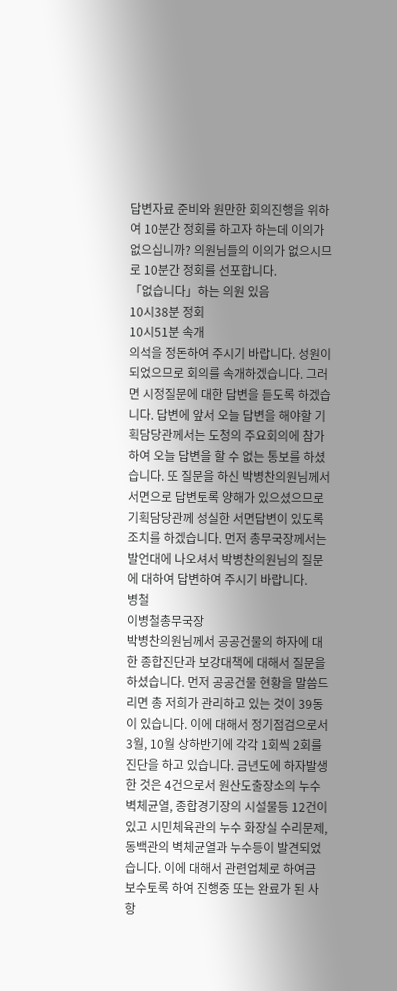답변자료 준비와 원만한 회의진행을 위하여 10분간 정회를 하고자 하는데 이의가 없으십니까? 의원님들의 이의가 없으시므로 10분간 정회를 선포합니다.
「없습니다」하는 의원 있음
10시38분 정회
10시51분 속개
의석을 정돈하여 주시기 바랍니다. 성원이 되었으므로 회의를 속개하겠습니다. 그러면 시정질문에 대한 답변을 듣도록 하겠습니다. 답변에 앞서 오늘 답변을 해야할 기획담당관께서는 도청의 주요회의에 참가하여 오늘 답변을 할 수 없는 통보를 하셨습니다. 또 질문을 하신 박병찬의원님께서 서면으로 답변토록 양해가 있으셨으므로 기획담당관께 성실한 서면답변이 있도록 조치를 하겠습니다. 먼저 총무국장께서는 발언대에 나오셔서 박병찬의원님의 질문에 대하여 답변하여 주시기 바랍니다.
병철
이병철총무국장
박병찬의원님께서 공공건물의 하자에 대한 종합진단과 보강대책에 대해서 질문을 하셨습니다. 먼저 공공건물 현황을 말씀드리면 총 저희가 관리하고 있는 것이 39동이 있습니다. 이에 대해서 정기점검으로서 3월, 10월 상하반기에 각각 1회씩 2회를 진단을 하고 있습니다. 금년도에 하자발생한 것은 4건으로서 원산도출장소의 누수벽체균열, 종합경기장의 시설물등 12건이 있고 시민체육관의 누수 화장실 수리문제, 동백관의 벽체균열과 누수등이 발견되었습니다. 이에 대해서 관련업체로 하여금 보수토록 하여 진행중 또는 완료가 된 사항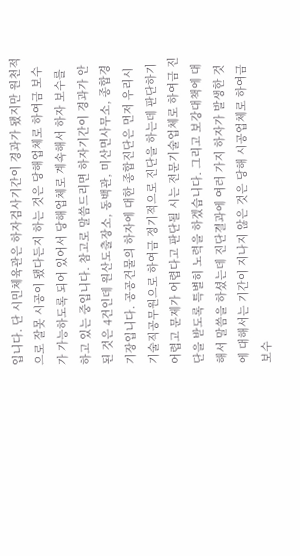입니다. 단 시민체육관은 하자검사기간이 경과가 됐지만 원천적으로 잘못 시공이 됐다든지 하는 것은 당해업체로 하여금 보수가 가능하도록 되어 있어서 당해업체로 계속해서 하자 보수를 하고 있는 중입니다. 참고로 말씀드리면 하자기간이 경과가 안된 것은 4건인데 원산도출장소, 동백관, 미산면사무소, 종합경기장입니다. 공공건물의 하자에 대한 종합진단은 먼저 우리시 기술직공무원으로 하여금 정기적으로 진단을 하는데 판단하기 어렵고 문제가 어렵다고 판단될 시는 전문기술업체로 하여금 진단을 받도록 특별히 노력을 하겠습니다. 그리고 보강대책에 대해서 말씀을 하셨는데 진단결과에 여러 가지 하자가 발생한 것에 대해서는 기간이 지나지 않은 것은 당해 시공업체로 하여금 보수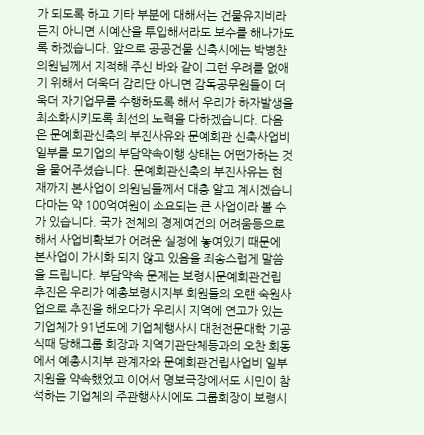가 되도록 하고 기타 부분에 대해서는 건물유지비라든지 아니면 시예산을 투입해서라도 보수를 해나가도록 하겠습니다. 앞으로 공공건물 신축시에는 박병찬 의원님께서 지적해 주신 바와 같이 그런 우려를 없애기 위해서 더욱더 감리단 아니면 감독공무원들이 더욱더 자기업무를 수행하도록 해서 우리가 하자발생을 최소화시키도록 최선의 노력을 다하겠습니다. 다음은 문예회관신축의 부진사유와 문예회관 신축사업비 일부를 모기업의 부담약속이행 상태는 어떤가하는 것을 물어주셨습니다. 문예회관신축의 부진사유는 현재까지 본사업이 의원님들께서 대충 알고 계시겠습니다마는 약 100억여원이 소요되는 큰 사업이라 볼 수가 있습니다. 국가 전체의 경제여건의 어려움등으로 해서 사업비확보가 어려운 실정에 놓여있기 때문에 본사업이 가시화 되지 않고 있음을 죄송스럽게 말씀을 드립니다. 부담약속 문제는 보령시문예회관건립 추진은 우리가 예총보령시지부 회원들의 오랜 숙원사업으로 추진을 해오다가 우리시 지역에 연고가 있는 기업체가 91년도에 기업체행사시 대천전문대학 기공식때 당해그룹 회장과 지역기관단체등과의 오찬 회동에서 예총시지부 관계자와 문예회관건립사업비 일부 지원을 약속했었고 이어서 명보극장에서도 시민이 참석하는 기업체의 주관행사시에도 그룹회장이 보령시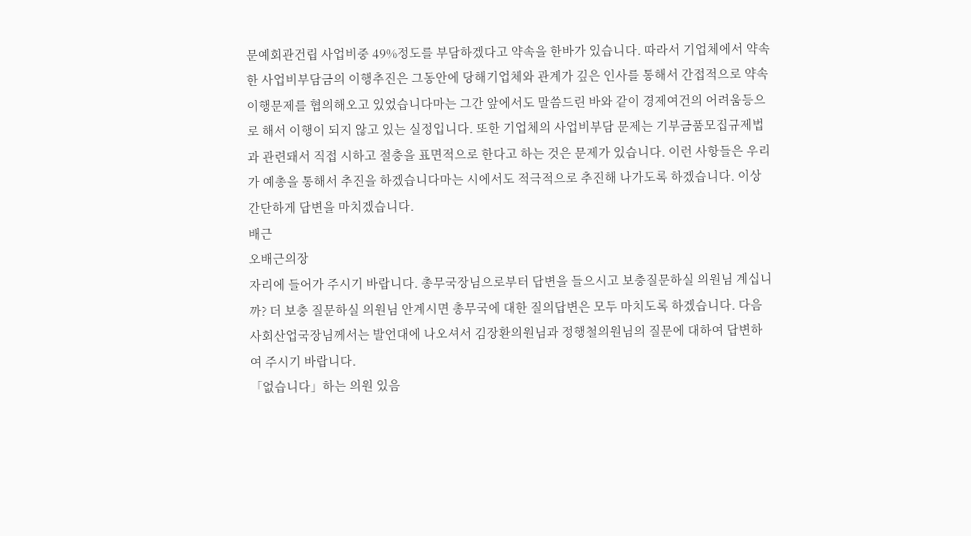문예회관건립 사업비중 49%정도를 부담하겠다고 약속을 한바가 있습니다. 따라서 기업체에서 약속한 사업비부담금의 이행추진은 그동안에 당해기업체와 관계가 깊은 인사를 통해서 간접적으로 약속 이행문제를 협의해오고 있었습니다마는 그간 앞에서도 말씀드린 바와 같이 경제여건의 어려움등으로 해서 이행이 되지 않고 있는 실정입니다. 또한 기업체의 사업비부담 문제는 기부금품모집규제법과 관련돼서 직접 시하고 절충을 표면적으로 한다고 하는 것은 문제가 있습니다. 이런 사항들은 우리가 예총을 통해서 추진을 하겠습니다마는 시에서도 적극적으로 추진해 나가도록 하겠습니다. 이상 간단하게 답변을 마치겠습니다.
배근
오배근의장
자리에 들어가 주시기 바랍니다. 총무국장님으로부터 답변을 들으시고 보충질문하실 의원님 계십니까? 더 보충 질문하실 의원님 안계시면 총무국에 대한 질의답변은 모두 마치도록 하겠습니다. 다음 사회산업국장님께서는 발언대에 나오셔서 김장환의원님과 정행철의원님의 질문에 대하여 답변하여 주시기 바랍니다.
「없습니다」하는 의원 있음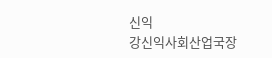신익
강신익사회산업국장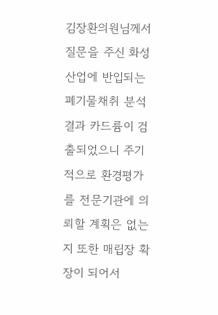김장환의원님께서 질문을 주신 화성산업에 반입되는 폐기물채취 분석결과 카드륨이 검출되었으니 주기적으로 환경평가를 전문기관에 의뢰할 계획은 없는지 또한 매립장 확장이 되어서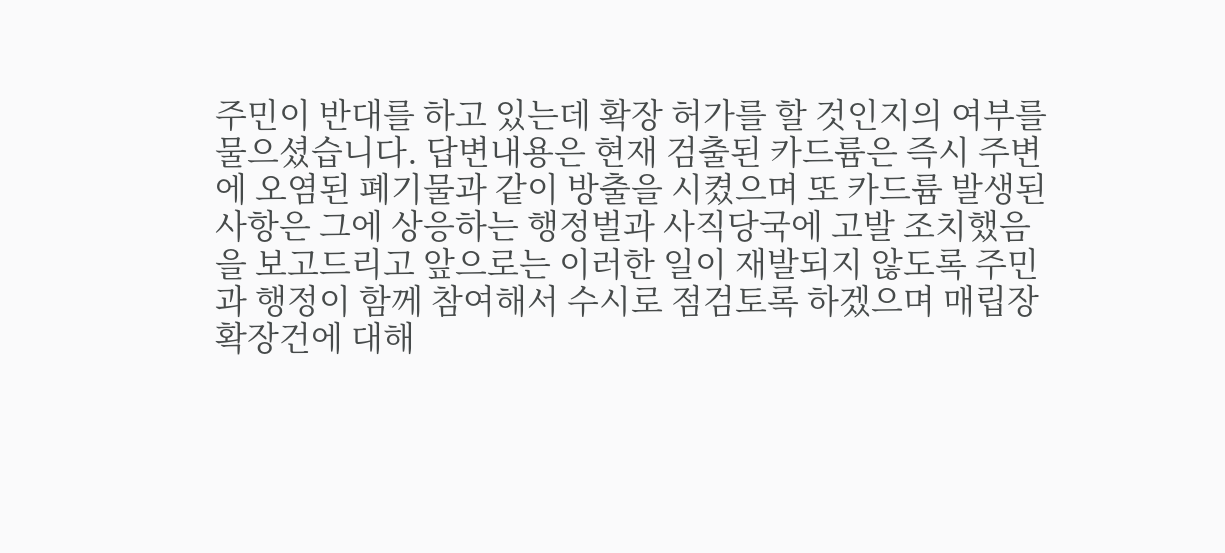주민이 반대를 하고 있는데 확장 허가를 할 것인지의 여부를 물으셨습니다. 답변내용은 현재 검출된 카드륨은 즉시 주변에 오염된 폐기물과 같이 방출을 시켰으며 또 카드륨 발생된 사항은 그에 상응하는 행정벌과 사직당국에 고발 조치했음을 보고드리고 앞으로는 이러한 일이 재발되지 않도록 주민과 행정이 함께 참여해서 수시로 점검토록 하겠으며 매립장 확장건에 대해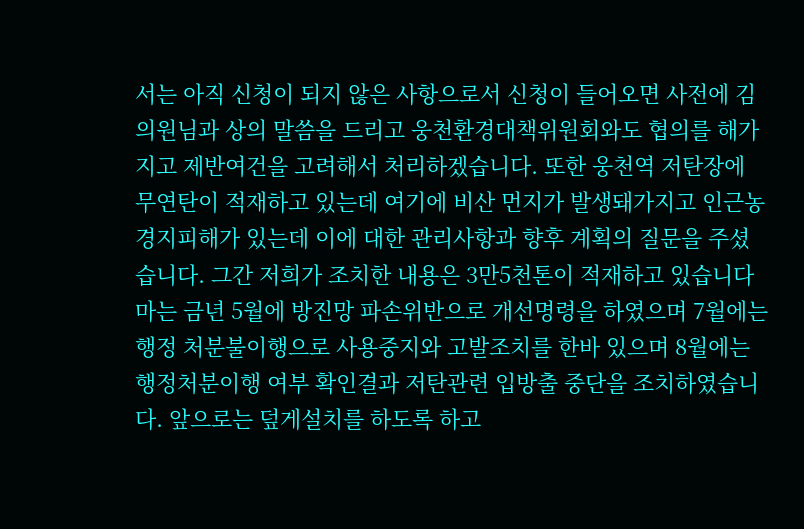서는 아직 신청이 되지 않은 사항으로서 신청이 들어오면 사전에 김의원님과 상의 말씀을 드리고 웅천환경대책위원회와도 협의를 해가지고 제반여건을 고려해서 처리하겠습니다. 또한 웅천역 저탄장에 무연탄이 적재하고 있는데 여기에 비산 먼지가 발생돼가지고 인근농경지피해가 있는데 이에 대한 관리사항과 향후 계획의 질문을 주셨습니다. 그간 저희가 조치한 내용은 3만5천톤이 적재하고 있습니다마는 금년 5월에 방진망 파손위반으로 개선명령을 하였으며 7월에는 행정 처분불이행으로 사용중지와 고발조치를 한바 있으며 8월에는 행정처분이행 여부 확인결과 저탄관련 입방출 중단을 조치하였습니다. 앞으로는 덮게설치를 하도록 하고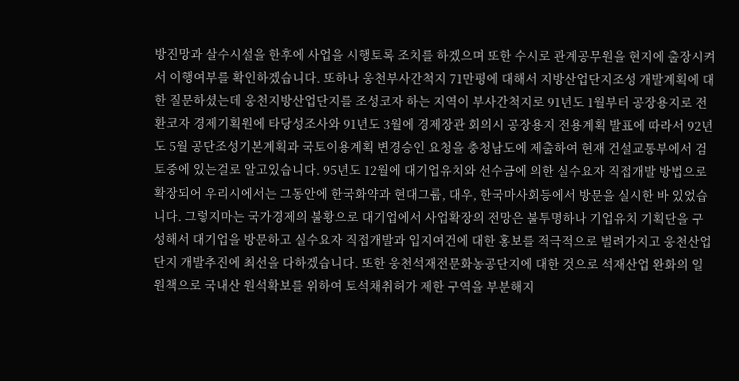방진망과 살수시설을 한후에 사업을 시행토록 조치를 하겠으며 또한 수시로 관계공무원을 현지에 출장시켜서 이행여부를 확인하겠습니다. 또하나 웅천부사간척지 71만평에 대해서 지방산업단지조성 개발계획에 대한 질문하셨는데 웅천지방산업단지를 조성코자 하는 지역이 부사간척지로 91년도 1월부터 공장용지로 전환코자 경제기획원에 타당성조사와 91년도 3월에 경제장관 회의시 공장용지 전용계획 발표에 따라서 92년도 5월 공단조성기본계획과 국토이용계획 변경승인 요청을 충청남도에 제출하여 현재 건설교통부에서 검토중에 있는걸로 알고있습니다. 95년도 12월에 대기업유치와 선수금에 의한 실수요자 직접개발 방법으로 확장되어 우리시에서는 그동안에 한국화약과 현대그룹, 대우, 한국마사회등에서 방문을 실시한 바 있었습니다. 그렇지마는 국가경제의 불황으로 대기업에서 사업확장의 전망은 불투명하나 기업유치 기획단을 구성해서 대기업을 방문하고 실수요자 직접개발과 입지여건에 대한 홍보를 적극적으로 벌려가지고 웅천산업단지 개발추진에 최선을 다하겠습니다. 또한 웅천석재전문화농공단지에 대한 것으로 석재산업 완화의 일원책으로 국내산 원석확보를 위하여 토석채취허가 제한 구역을 부분해지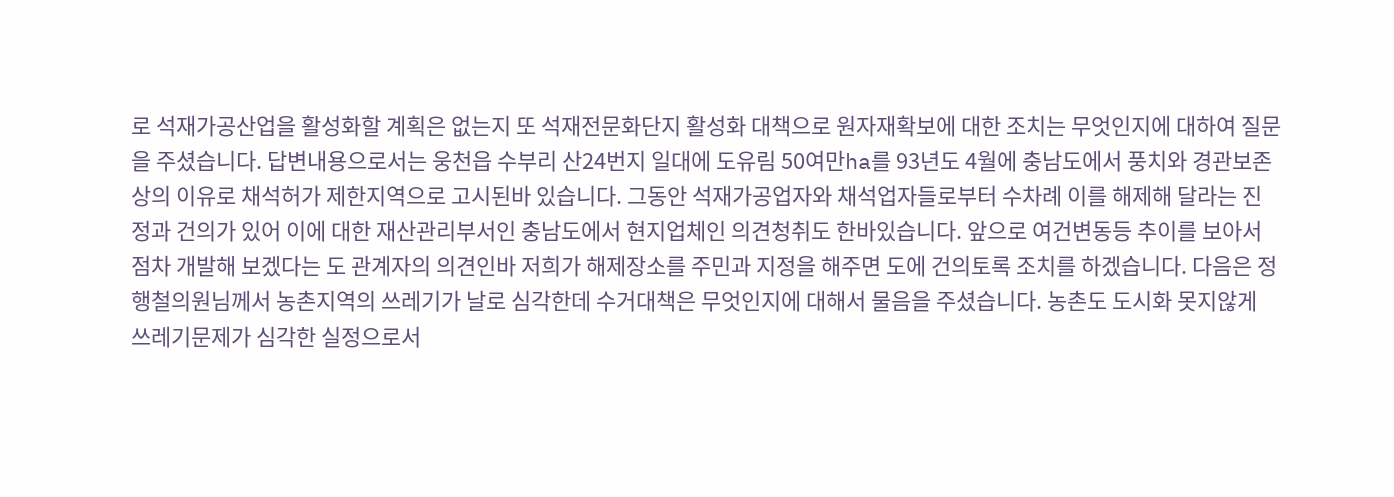로 석재가공산업을 활성화할 계획은 없는지 또 석재전문화단지 활성화 대책으로 원자재확보에 대한 조치는 무엇인지에 대하여 질문을 주셨습니다. 답변내용으로서는 웅천읍 수부리 산24번지 일대에 도유림 50여만ha를 93년도 4월에 충남도에서 풍치와 경관보존상의 이유로 채석허가 제한지역으로 고시된바 있습니다. 그동안 석재가공업자와 채석업자들로부터 수차례 이를 해제해 달라는 진정과 건의가 있어 이에 대한 재산관리부서인 충남도에서 현지업체인 의견청취도 한바있습니다. 앞으로 여건변동등 추이를 보아서 점차 개발해 보겠다는 도 관계자의 의견인바 저희가 해제장소를 주민과 지정을 해주면 도에 건의토록 조치를 하겠습니다. 다음은 정행철의원님께서 농촌지역의 쓰레기가 날로 심각한데 수거대책은 무엇인지에 대해서 물음을 주셨습니다. 농촌도 도시화 못지않게 쓰레기문제가 심각한 실정으로서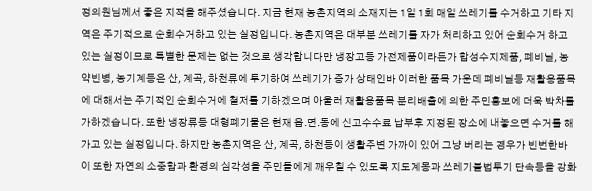정의원님께서 좋은 지적을 해주셨습니다. 지금 현재 농촌지역의 소재지는 1일 1회 매일 쓰레기를 수거하고 기타 지역은 주기적으로 순회수거하고 있는 실정입니다. 농촌지역은 대부분 쓰레기를 자가 처리하고 있어 순회수거 하고 있는 실정이므로 특별한 문제는 없는 것으로 생각합니다만 냉장고등 가전제품이라든가 합성수지제품, 폐비닐, 농약빈병, 농기계등은 산, 계곡, 하천류에 투기하여 쓰레기가 증가 상태인바 이러한 품목 가운데 폐비닐등 재활용품목에 대해서는 주기적인 순회수거에 철저를 기하겠으며 아울러 재활용품목 분리배출에 의한 주민홍보에 더욱 박차를 가하겠습니다. 또한 냉장류등 대형폐기물은 현재 읍.면.동에 신고수수료 납부후 지정된 장소에 내놓으면 수거를 해가고 있는 실정입니다. 하지만 농촌지역은 산, 계곡, 하천등이 생활주변 가까이 있어 그냥 버리는 경우가 빈번한바 이 또한 자연의 소중함과 환경의 심각성을 주민들에게 깨우칠 수 있도록 지도계몽과 쓰레기불법투기 단속등을 강화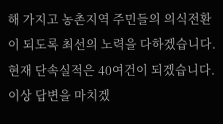해 가지고 농촌지역 주민들의 의식전환이 되도록 최선의 노력을 다하겠습니다. 현재 단속실적은 40여건이 되겠습니다. 이상 답변을 마치겠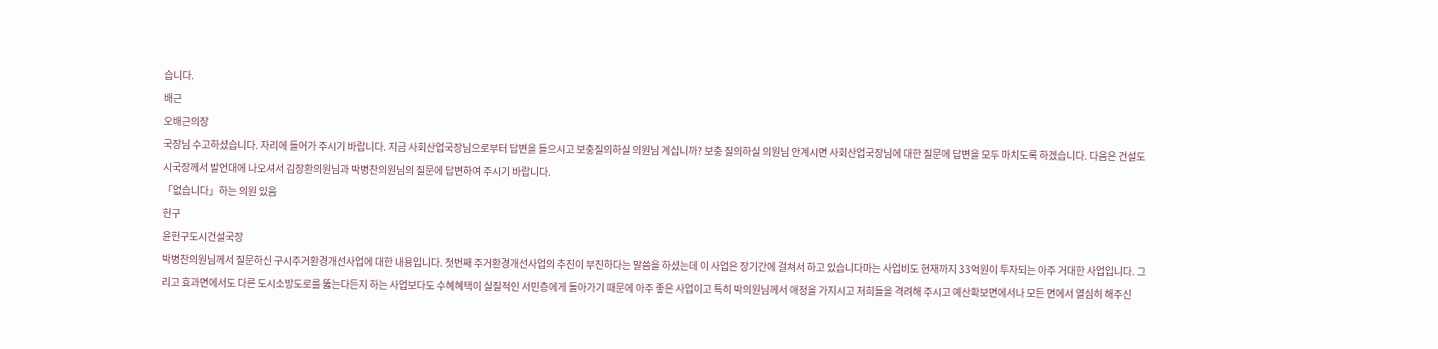습니다.
배근
오배근의장
국장님 수고하셨습니다. 자리에 들어가 주시기 바랍니다. 지금 사회산업국장님으로부터 답변을 들으시고 보충질의하실 의원님 계십니까? 보충 질의하실 의원님 안계시면 사회산업국장님에 대한 질문에 답변을 모두 마치도록 하겠습니다. 다음은 건설도시국장께서 발언대에 나오셔서 김장환의원님과 박병찬의원님의 질문에 답변하여 주시기 바랍니다.
「없습니다」하는 의원 있음
헌구
윤헌구도시건설국장
박병찬의원님께서 질문하신 구시주거환경개선사업에 대한 내용입니다. 첫번째 주거환경개선사업의 추진이 부진하다는 말씀을 하셨는데 이 사업은 장기간에 걸쳐서 하고 있습니다마는 사업비도 현재까지 33억원이 투자되는 아주 거대한 사업입니다. 그리고 효과면에서도 다른 도시소방도로를 뚫는다든지 하는 사업보다도 수혜혜택이 실질적인 서민층에게 돌아가기 때문에 아주 좋은 사업이고 특히 박의원님께서 애정을 가지시고 저희들을 격려해 주시고 예산확보면에서나 모든 면에서 열심히 해주신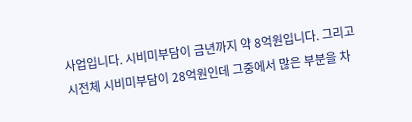사업입니다. 시비미부담이 금년까지 약 8억원입니다. 그리고 시전체 시비미부담이 28억원인데 그중에서 많은 부분을 차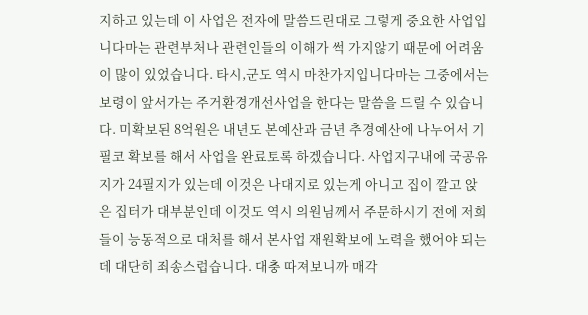지하고 있는데 이 사업은 전자에 말씀드린대로 그렇게 중요한 사업입니다마는 관련부처나 관련인들의 이해가 썩 가지않기 때문에 어려움이 많이 있었습니다. 타시,군도 역시 마찬가지입니다마는 그중에서는 보령이 앞서가는 주거환경개선사업을 한다는 말씀을 드릴 수 있습니다. 미확보된 8억원은 내년도 본예산과 금년 추경예산에 나누어서 기필코 확보를 해서 사업을 완료토록 하겠습니다. 사업지구내에 국공유지가 24필지가 있는데 이것은 나대지로 있는게 아니고 집이 깔고 앉은 집터가 대부분인데 이것도 역시 의원님께서 주문하시기 전에 저희들이 능동적으로 대처를 해서 본사업 재원확보에 노력을 했어야 되는데 대단히 죄송스럽습니다. 대충 따져보니까 매각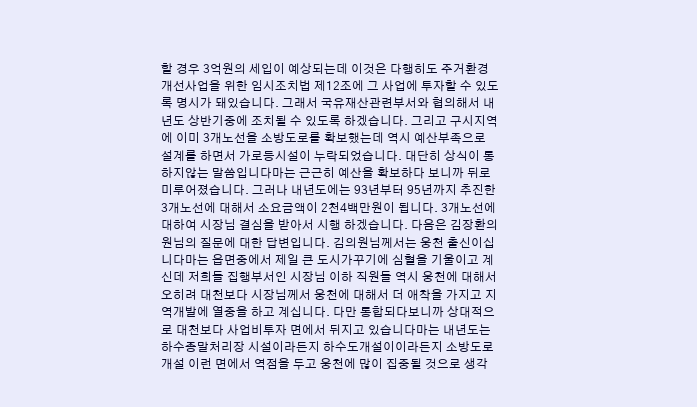할 경우 3억원의 세입이 예상되는데 이것은 다행히도 주거환경개선사업을 위한 임시조치법 제12조에 그 사업에 투자할 수 있도록 명시가 돼있습니다. 그래서 국유재산관련부서와 협의해서 내년도 상반기중에 조치될 수 있도록 하겠습니다. 그리고 구시지역에 이미 3개노선을 소방도로를 확보했는데 역시 예산부족으로 설계를 하면서 가로등시설이 누락되었습니다. 대단히 상식이 통하지않는 말씀입니다마는 근근히 예산을 확보하다 보니까 뒤로 미루어졌습니다. 그러나 내년도에는 93년부터 95년까지 추진한 3개노선에 대해서 소요금액이 2천4백만원이 됩니다. 3개노선에 대하여 시장님 결심을 받아서 시행 하겠습니다. 다음은 김장환의원님의 질문에 대한 답변입니다. 김의원님께서는 웅천 출신이십니다마는 읍면중에서 제일 큰 도시가꾸기에 심혈을 기울이고 계신데 저희들 집행부서인 시장님 이하 직원들 역시 웅천에 대해서 오히려 대천보다 시장님께서 웅천에 대해서 더 애착을 가지고 지역개발에 열중을 하고 계십니다. 다만 통합되다보니까 상대적으로 대천보다 사업비투자 면에서 뒤지고 있습니다마는 내년도는 하수종말처리장 시설이라든지 하수도개설이이라든지 소방도로개설 이런 면에서 역점을 두고 웅천에 많이 집중될 것으로 생각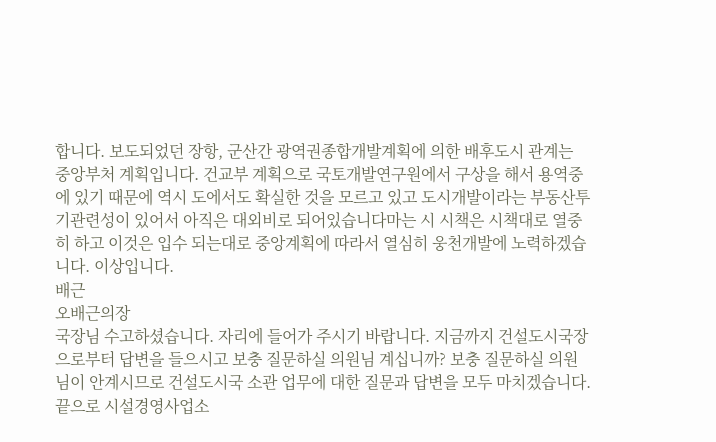합니다. 보도되었던 장항, 군산간 광역권종합개발계획에 의한 배후도시 관계는 중앙부처 계획입니다. 건교부 계획으로 국토개발연구원에서 구상을 해서 용역중에 있기 때문에 역시 도에서도 확실한 것을 모르고 있고 도시개발이라는 부동산투기관련성이 있어서 아직은 대외비로 되어있습니다마는 시 시책은 시책대로 열중히 하고 이것은 입수 되는대로 중앙계획에 따라서 열심히 웅천개발에 노력하겠습니다. 이상입니다.
배근
오배근의장
국장님 수고하셨습니다. 자리에 들어가 주시기 바랍니다. 지금까지 건설도시국장으로부터 답변을 들으시고 보충 질문하실 의원님 계십니까? 보충 질문하실 의원님이 안계시므로 건설도시국 소관 업무에 대한 질문과 답변을 모두 마치겠습니다. 끝으로 시설경영사업소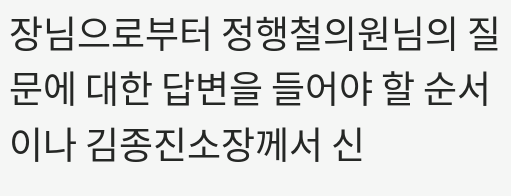장님으로부터 정행철의원님의 질문에 대한 답변을 들어야 할 순서이나 김종진소장께서 신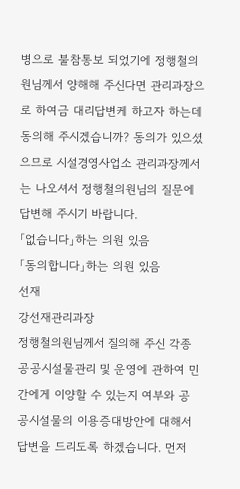병으로 불참통보 되었기에 정행철의원님께서 양해해 주신다면 관리과장으로 하여금 대리답변케 하고자 하는데 동의해 주시겠습니까? 동의가 있으셨으므로 시설경영사업소 관리과장께서는 나오셔서 정행철의원님의 질문에 답변해 주시기 바랍니다.
「없습니다」하는 의원 있음
「동의합니다」하는 의원 있음
선재
강선재관리과장
정행철의원님께서 질의해 주신 각종 공공시설물관리 및 운영에 관하여 민간에게 이양할 수 있는지 여부와 공공시설물의 이용증대방안에 대해서 답변을 드리도록 하겠습니다. 먼저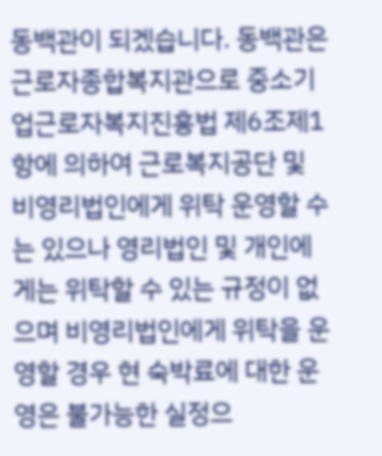동백관이 되겠습니다. 동백관은 근로자종합복지관으로 중소기업근로자복지진흥법 제6조제1항에 의하여 근로복지공단 및 비영리법인에게 위탁 운영할 수는 있으나 영리법인 및 개인에게는 위탁할 수 있는 규정이 없으며 비영리법인에게 위탁을 운영할 경우 현 숙박료에 대한 운영은 불가능한 실정으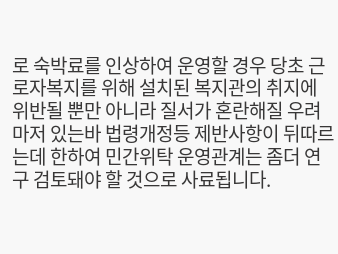로 숙박료를 인상하여 운영할 경우 당초 근로자복지를 위해 설치된 복지관의 취지에 위반될 뿐만 아니라 질서가 혼란해질 우려마저 있는바 법령개정등 제반사항이 뒤따르는데 한하여 민간위탁 운영관계는 좀더 연구 검토돼야 할 것으로 사료됩니다.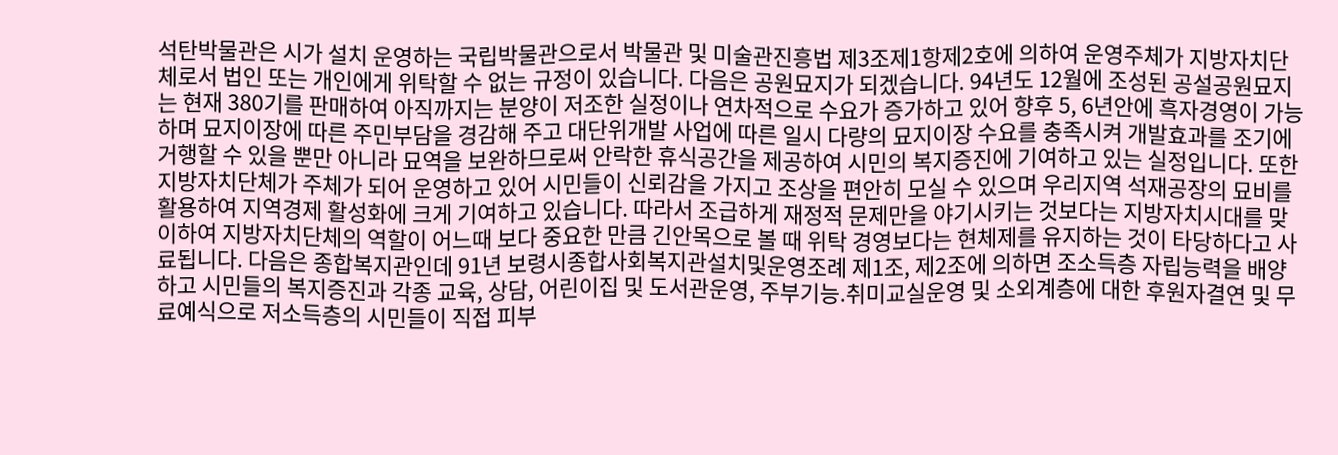석탄박물관은 시가 설치 운영하는 국립박물관으로서 박물관 및 미술관진흥법 제3조제1항제2호에 의하여 운영주체가 지방자치단체로서 법인 또는 개인에게 위탁할 수 없는 규정이 있습니다. 다음은 공원묘지가 되겠습니다. 94년도 12월에 조성된 공설공원묘지는 현재 380기를 판매하여 아직까지는 분양이 저조한 실정이나 연차적으로 수요가 증가하고 있어 향후 5, 6년안에 흑자경영이 가능하며 묘지이장에 따른 주민부담을 경감해 주고 대단위개발 사업에 따른 일시 다량의 묘지이장 수요를 충족시켜 개발효과를 조기에 거행할 수 있을 뿐만 아니라 묘역을 보완하므로써 안락한 휴식공간을 제공하여 시민의 복지증진에 기여하고 있는 실정입니다. 또한 지방자치단체가 주체가 되어 운영하고 있어 시민들이 신뢰감을 가지고 조상을 편안히 모실 수 있으며 우리지역 석재공장의 묘비를 활용하여 지역경제 활성화에 크게 기여하고 있습니다. 따라서 조급하게 재정적 문제만을 야기시키는 것보다는 지방자치시대를 맞이하여 지방자치단체의 역할이 어느때 보다 중요한 만큼 긴안목으로 볼 때 위탁 경영보다는 현체제를 유지하는 것이 타당하다고 사료됩니다. 다음은 종합복지관인데 91년 보령시종합사회복지관설치및운영조례 제1조, 제2조에 의하면 조소득층 자립능력을 배양하고 시민들의 복지증진과 각종 교육, 상담, 어린이집 및 도서관운영, 주부기능.취미교실운영 및 소외계층에 대한 후원자결연 및 무료예식으로 저소득층의 시민들이 직접 피부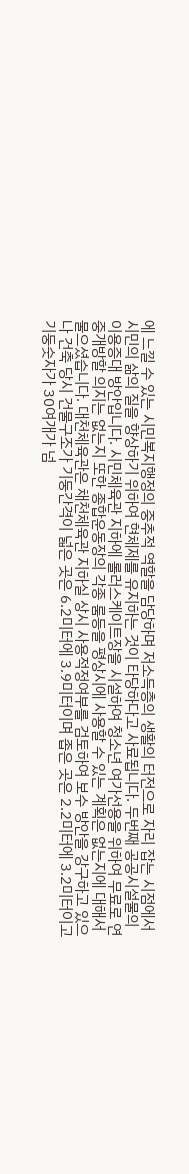에 느낄 수 있는 시민복지행정의 중추적 역할을 담당하며 저소득층의 생활의 터전으로 자리 잡는 시점에서 시민의 삶의 질을 향상하기 위하여 현체제를 유지하는 것이 타당하다고 사료됩니다. 두번째 공공시설물의 이용증대 방안입니다. 시민체육관 지하에 롤러스케이트장을 시설하여 청소년 여가선용을 위하여 무료로 연중개방할 의지는 없는지 또한 종합운동장의 각종 룸등을 평상시에 사용할 수 있는 계획은 없는지에 대해서 물으셨습니다. 대천체육관은 채천체육관 지하실 상시 사용적정여부를 검토하여 보수 방안을 강구하고 있으나 건축 당시 건물구조가 기둥간격이 넓은 곳은 6.2미터에 3.9미터이며 좁은 곳은 2.2미터에 3.2미터이고 기둥숫자가 30여개가 넘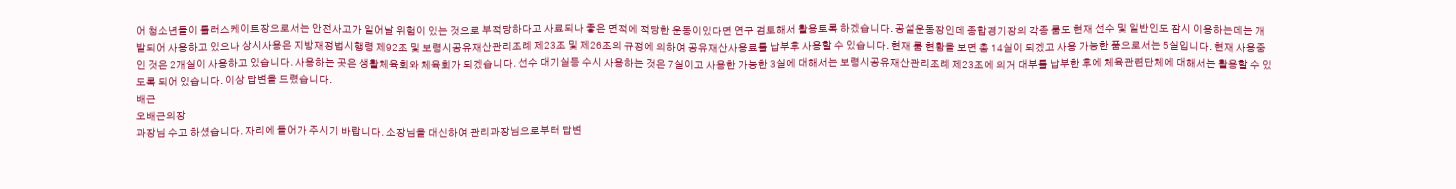어 청소년들이 롤러스케이트장으로서는 안전사고가 일어날 위험이 있는 것으로 부적당하다고 사료되나 좋은 면적에 적당한 운동이있다면 연구 검토해서 활용토록 하겠습니다. 공설운동장인데 종합경기장의 각종 룸도 현재 선수 및 일반인도 잠시 이용하는데는 개발되어 사용하고 있으나 상시사용은 지방재정법시행령 제92조 및 보령시공유재산관리조례 제23조 및 제26조의 규정에 의하여 공유재산사용료를 납부후 사용할 수 있습니다. 현재 룸 현황을 보면 총 14실이 되겠고 사용 가능한 품으로서는 5실입니다. 현재 사용중인 것은 2개실이 사용하고 있습니다. 사용하는 곳은 생활체육회와 체육회가 되겠습니다. 선수 대기실등 수시 사용하는 것은 7실이고 사용한 가능한 3실에 대해서는 보령시공유재산관리조례 제23조에 의거 대부를 납부한 후에 체육관련단체에 대해서는 활용할 수 있도록 되어 있습니다. 이상 답변을 드렸습니다.
배근
오배근의장
과장님 수고 하셨습니다. 자리에 들어가 주시기 바랍니다. 소장님을 대신하여 관리과장님으로부터 답변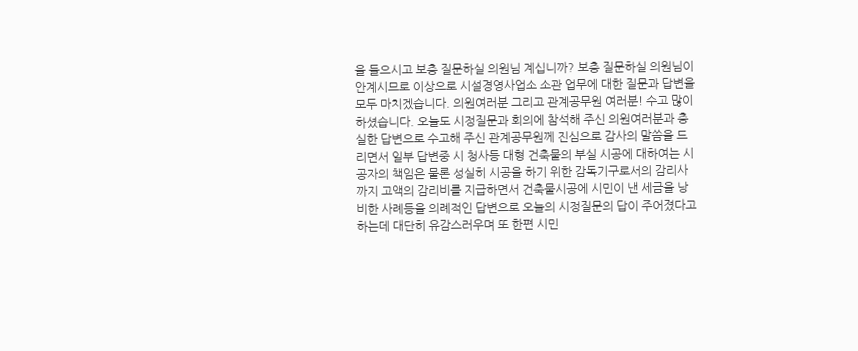을 들으시고 보충 질문하실 의원님 계십니까? 보충 질문하실 의원님이 안계시므로 이상으로 시설경영사업소 소관 업무에 대한 질문과 답변을 모두 마치겠습니다. 의원여러분 그리고 관계공무원 여러분! 수고 많이 하셨습니다. 오늘도 시정질문과 회의에 참석해 주신 의원여러분과 충실한 답변으로 수고해 주신 관계공무원께 진심으로 감사의 말씀을 드리면서 일부 답변중 시 청사등 대형 건축물의 부실 시공에 대하여는 시공자의 책임은 물론 성실히 시공을 하기 위한 감독기구로서의 감리사까지 고액의 감리비를 지급하면서 건축물시공에 시민이 낸 세금을 낭비한 사례등을 의례적인 답변으로 오늘의 시정질문의 답이 주어졌다고 하는데 대단히 유감스러우며 또 한편 시민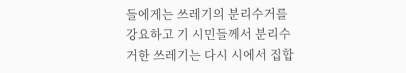들에게는 쓰레기의 분리수거를 강요하고 기 시민들께서 분리수거한 쓰레기는 다시 시에서 집합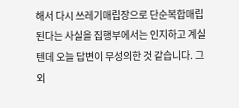해서 다시 쓰레기매립장으로 단순복합매립된다는 사실을 집행부에서는 인지하고 계실텐데 오늘 답변이 무성의한 것 같습니다. 그 외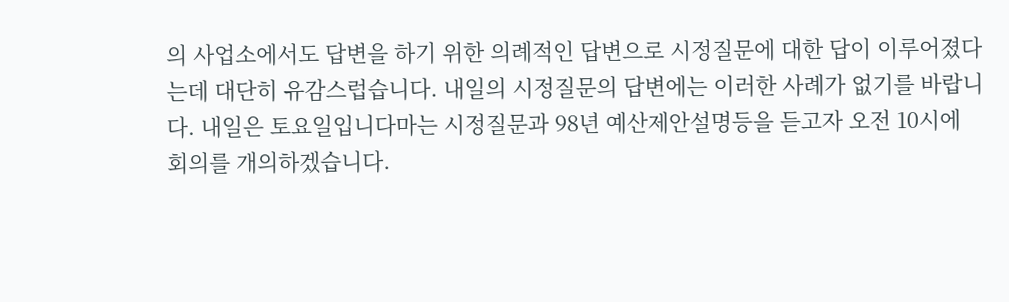의 사업소에서도 답변을 하기 위한 의례적인 답변으로 시정질문에 대한 답이 이루어졌다는데 대단히 유감스럽습니다. 내일의 시정질문의 답변에는 이러한 사례가 없기를 바랍니다. 내일은 토요일입니다마는 시정질문과 98년 예산제안설명등을 듣고자 오전 10시에 회의를 개의하겠습니다.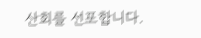산회를 선포합니다.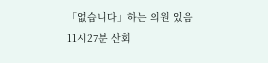「없습니다」하는 의원 있음
11시27분 산회